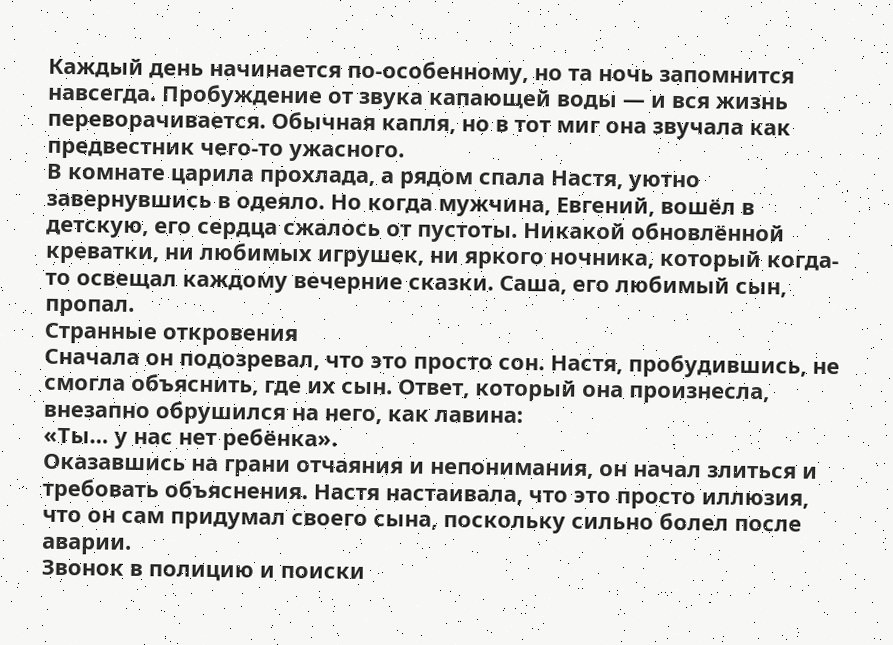Каждый день начинается по-особенному, но та ночь запомнится навсегда. Пробуждение от звука капающей воды — и вся жизнь переворачивается. Обычная капля, но в тот миг она звучала как предвестник чего-то ужасного.
В комнате царила прохлада, а рядом спала Настя, уютно завернувшись в одеяло. Но когда мужчина, Евгений, вошёл в детскую, его сердца сжалось от пустоты. Никакой обновлённой креватки, ни любимых игрушек, ни яркого ночника, который когда-то освещал каждому вечерние сказки. Саша, его любимый сын, пропал.
Странные откровения
Сначала он подозревал, что это просто сон. Настя, пробудившись, не смогла объяснить, где их сын. Ответ, который она произнесла, внезапно обрушился на него, как лавина:
«Ты… у нас нет ребёнка».
Оказавшись на грани отчаяния и непонимания, он начал злиться и требовать объяснения. Настя настаивала, что это просто иллюзия, что он сам придумал своего сына, поскольку сильно болел после аварии.
Звонок в полицию и поиски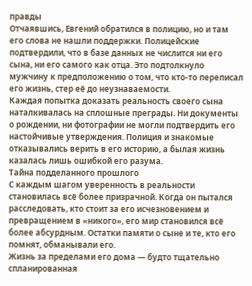правды
Отчаявшись, Евгений обратился в полицию, но и там его слова не нашли поддержки. Полицейские подтвердили, что в базе данных не числится ни его сына, ни его самого как отца. Это подтолкнуло мужчину к предположению о том, что кто-то переписал его жизнь, стер её до неузнаваемости.
Каждая попытка доказать реальность своего сына наталкивалась на сплошные преграды. Ни документы о рождении, ни фотографии не могли подтвердить его настойчивые утверждения. Полиция и знакомые отказывались верить в его историю, а былая жизнь казалась лишь ошибкой его разума.
Тайна подделанного прошлого
С каждым шагом уверенность в реальности становилась всё более призрачной. Когда он пытался расследовать, кто стоит за его исчезновением и превращением в «никого», его мир становился всё более абсурдным. Остатки памяти о сыне и те, кто его помнят, обманывали его.
Жизнь за пределами его дома — будто тщательно спланированная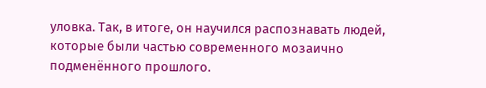уловка. Так, в итоге, он научился распознавать людей, которые были частью современного мозаично подменённого прошлого.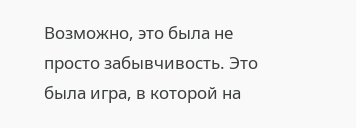Возможно, это была не просто забывчивость. Это была игра, в которой на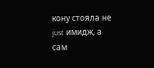кону стояла не just имидж, а сам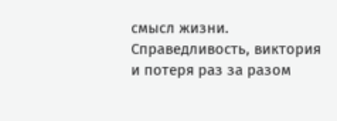смысл жизни.
Справедливость, виктория и потеря раз за разом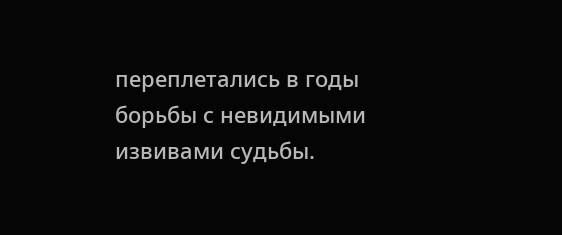переплетались в годы борьбы с невидимыми извивами судьбы.